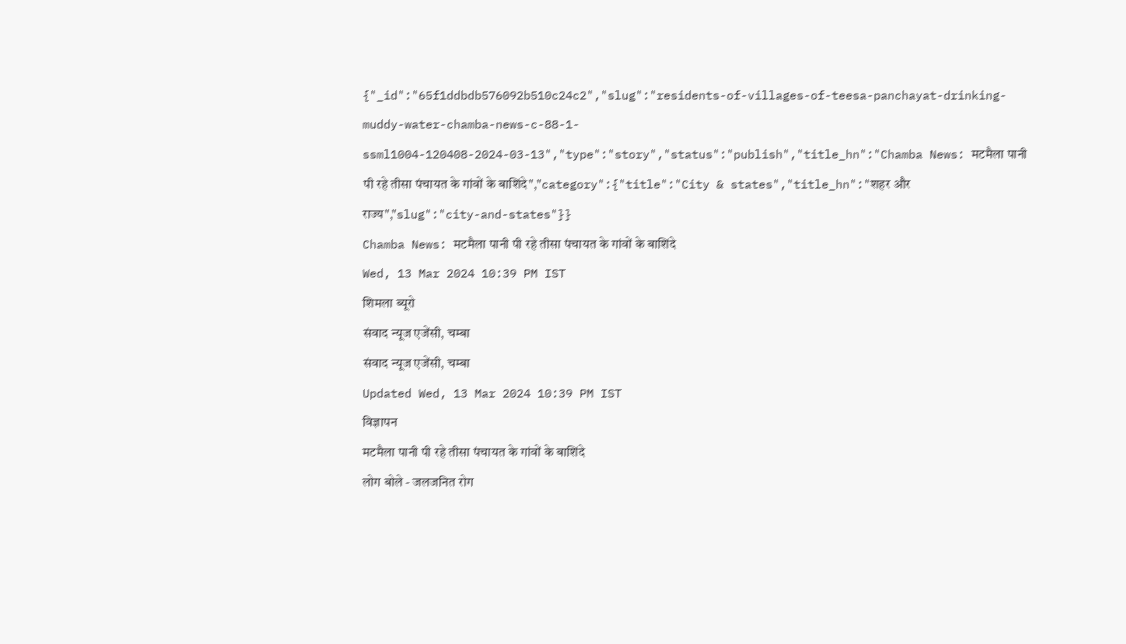{"_id":"65f1ddbdb576092b510c24c2","slug":"residents-of-villages-of-teesa-panchayat-drinking-muddy-water-chamba-news-c-88-1-ssml1004-120408-2024-03-13","type":"story","status":"publish","title_hn":"Chamba News: मटमैला पानी पी रहे तीसा पंचायत के गांवों के बाशिंदे","category":{"title":"City & states","title_hn":"शहर और राज्य","slug":"city-and-states"}}
Chamba News: मटमैला पानी पी रहे तीसा पंचायत के गांवों के बाशिंदे
Wed, 13 Mar 2024 10:39 PM IST
शिमला ब्यूरो
संवाद न्यूज एजेंसी, चम्बा
संवाद न्यूज एजेंसी, चम्बा
Updated Wed, 13 Mar 2024 10:39 PM IST
विज्ञापन
मटमैला पानी पी रहे तीसा पंचायत के गांवों के बाशिंदे
लोग बोले - जलजनित रोग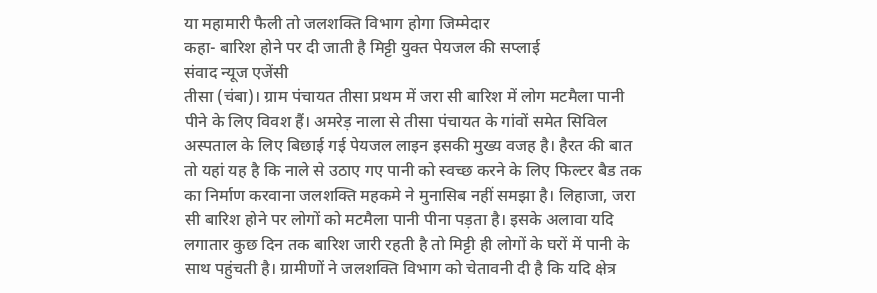या महामारी फैली तो जलशक्ति विभाग होगा जिम्मेदार
कहा- बारिश होने पर दी जाती है मिट्टी युक्त पेयजल की सप्लाई
संवाद न्यूज एजेंसी
तीसा (चंबा)। ग्राम पंचायत तीसा प्रथम में जरा सी बारिश में लोग मटमैला पानी पीने के लिए विवश हैं। अमरेड़ नाला से तीसा पंचायत के गांवों समेत सिविल अस्पताल के लिए बिछाई गई पेयजल लाइन इसकी मुख्य वजह है। हैरत की बात तो यहां यह है कि नाले से उठाए गए पानी को स्वच्छ करने के लिए फिल्टर बैड तक का निर्माण करवाना जलशक्ति महकमे ने मुनासिब नहीं समझा है। लिहाजा, जरा सी बारिश होने पर लोगों को मटमैला पानी पीना पड़ता है। इसके अलावा यदि लगातार कुछ दिन तक बारिश जारी रहती है तो मिट्टी ही लोगों के घरों में पानी के साथ पहुंचती है। ग्रामीणों ने जलशक्ति विभाग को चेतावनी दी है कि यदि क्षेत्र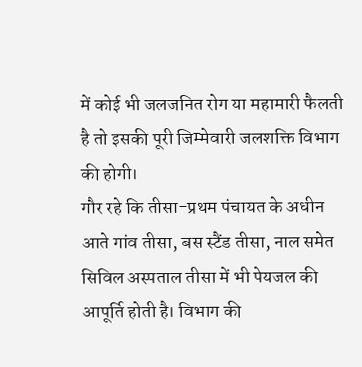में कोई भी जलजनित रोग या महामारी फैलती है तो इसकी पूरी जिम्मेवारी जलशक्ति विभाग की होगी।
गौर रहे कि तीसा-प्रथम पंचायत के अधीन आते गांव तीसा, बस स्टैंड तीसा, नाल समेत सिविल अस्पताल तीसा में भी पेयजल की आपूर्ति होती है। विभाग की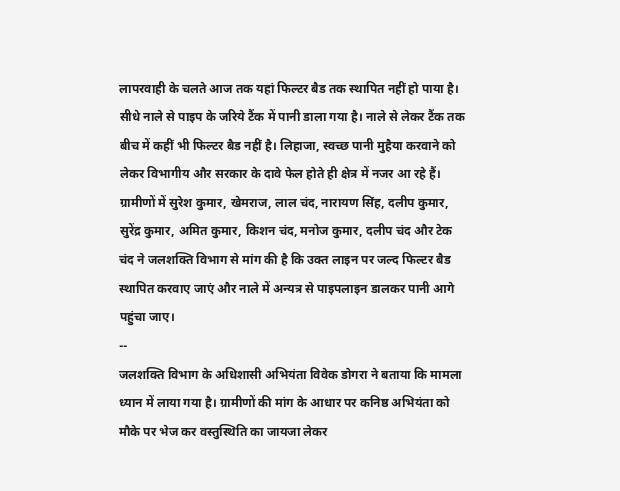लापरवाही के चलते आज तक यहां फिल्टर बैड तक स्थापित नहीं हो पाया है। सीधे नाले से पाइप के जरिये टैंक में पानी डाला गया है। नाले से लेकर टैंक तक बीच में कहीं भी फिल्टर बैड नहीं है। लिहाजा, स्वच्छ पानी मुहैया करवाने को लेकर विभागीय और सरकार के दावे फेल होते ही क्षेत्र में नजर आ रहे हैं। ग्रामीणों में सुरेश कुमार, खेमराज, लाल चंद, नारायण सिंह, दलीप कुमार, सुरेंद्र कुमार, अमित कुमार, किशन चंद, मनोज कुमार, दलीप चंद और टेक चंद ने जलशक्ति विभाग से मांग की है कि उक्त लाइन पर जल्द फिल्टर बैड स्थापित करवाए जाएं और नाले में अन्यत्र से पाइपलाइन डालकर पानी आगे पहुंचा जाए।
--
जलशक्ति विभाग के अधिशासी अभियंता विवेक डोगरा ने बताया कि मामला ध्यान में लाया गया है। ग्रामीणों की मांग के आधार पर कनिष्ठ अभियंता को मौके पर भेज कर वस्तुस्थिति का जायजा लेकर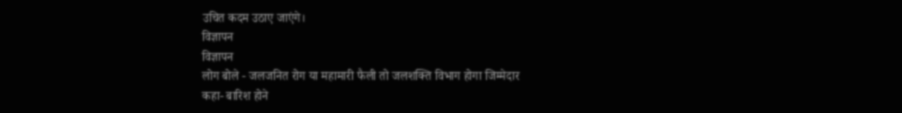उचित कदम उठाए जाएंगे।
विज्ञापन
विज्ञापन
लोग बोले - जलजनित रोग या महामारी फैली तो जलशक्ति विभाग होगा जिम्मेदार
कहा- बारिश होने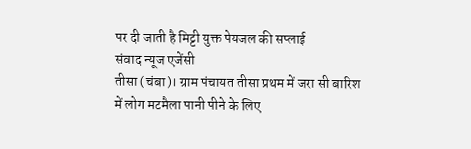पर दी जाती है मिट्टी युक्त पेयजल की सप्लाई
संवाद न्यूज एजेंसी
तीसा (चंबा)। ग्राम पंचायत तीसा प्रथम में जरा सी बारिश में लोग मटमैला पानी पीने के लिए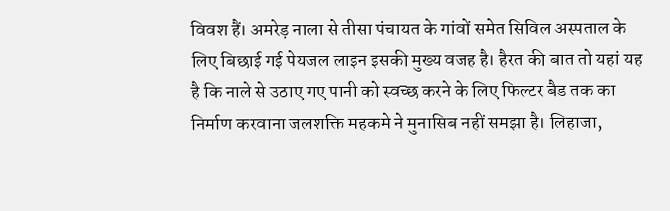विवश हैं। अमरेड़ नाला से तीसा पंचायत के गांवों समेत सिविल अस्पताल के लिए बिछाई गई पेयजल लाइन इसकी मुख्य वजह है। हैरत की बात तो यहां यह है कि नाले से उठाए गए पानी को स्वच्छ करने के लिए फिल्टर बैड तक का निर्माण करवाना जलशक्ति महकमे ने मुनासिब नहीं समझा है। लिहाजा,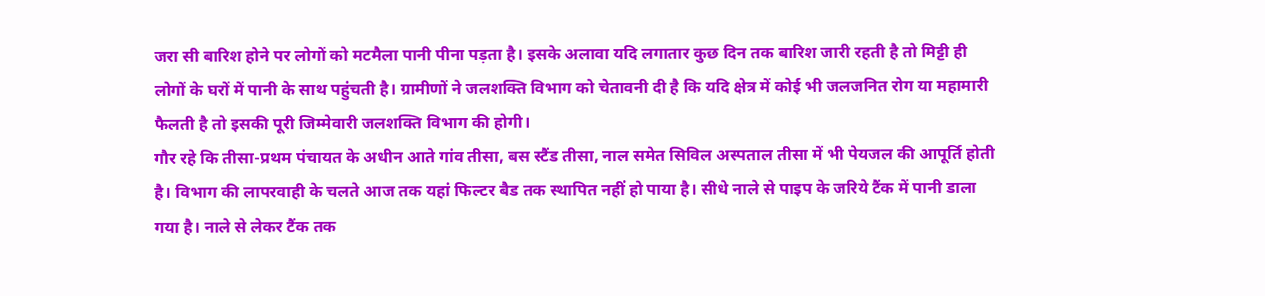जरा सी बारिश होने पर लोगों को मटमैला पानी पीना पड़ता है। इसके अलावा यदि लगातार कुछ दिन तक बारिश जारी रहती है तो मिट्टी ही लोगों के घरों में पानी के साथ पहुंचती है। ग्रामीणों ने जलशक्ति विभाग को चेतावनी दी है कि यदि क्षेत्र में कोई भी जलजनित रोग या महामारी फैलती है तो इसकी पूरी जिम्मेवारी जलशक्ति विभाग की होगी।
गौर रहे कि तीसा-प्रथम पंचायत के अधीन आते गांव तीसा, बस स्टैंड तीसा, नाल समेत सिविल अस्पताल तीसा में भी पेयजल की आपूर्ति होती है। विभाग की लापरवाही के चलते आज तक यहां फिल्टर बैड तक स्थापित नहीं हो पाया है। सीधे नाले से पाइप के जरिये टैंक में पानी डाला गया है। नाले से लेकर टैंक तक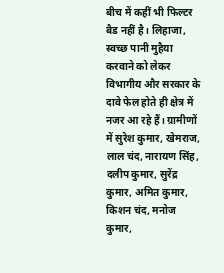बीच में कहीं भी फिल्टर बैड नहीं है। लिहाजा, स्वच्छ पानी मुहैया करवाने को लेकर विभागीय और सरकार के दावे फेल होते ही क्षेत्र में नजर आ रहे हैं। ग्रामीणों में सुरेश कुमार, खेमराज, लाल चंद, नारायण सिंह, दलीप कुमार, सुरेंद्र कुमार, अमित कुमार, किशन चंद, मनोज कुमार,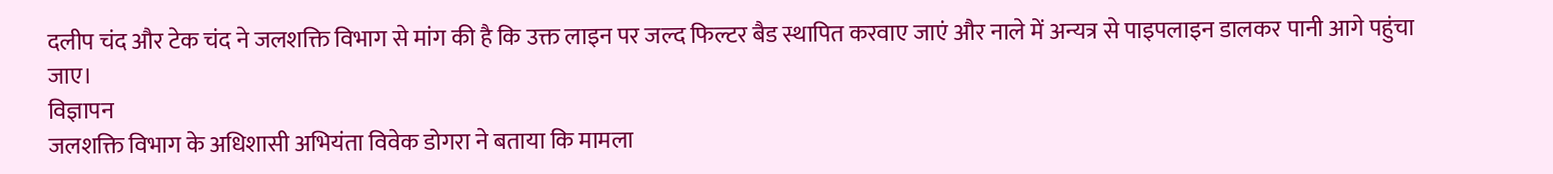दलीप चंद और टेक चंद ने जलशक्ति विभाग से मांग की है कि उक्त लाइन पर जल्द फिल्टर बैड स्थापित करवाए जाएं और नाले में अन्यत्र से पाइपलाइन डालकर पानी आगे पहुंचा जाए।
विज्ञापन
जलशक्ति विभाग के अधिशासी अभियंता विवेक डोगरा ने बताया कि मामला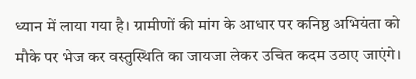ध्यान में लाया गया है। ग्रामीणों की मांग के आधार पर कनिष्ठ अभियंता को मौके पर भेज कर वस्तुस्थिति का जायजा लेकर उचित कदम उठाए जाएंगे।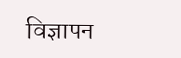विज्ञापन